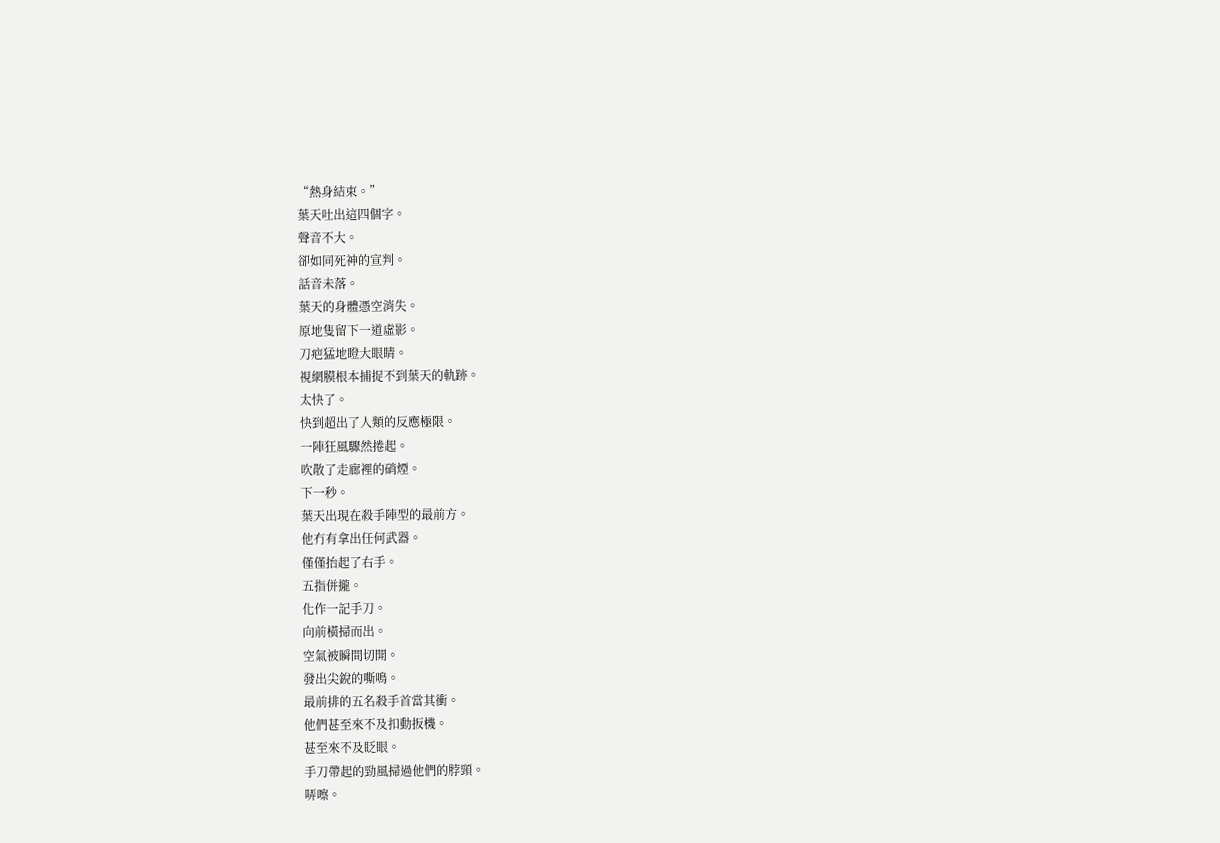“熱身結束。”
葉天吐出這四個字。
聲音不大。
卻如同死神的宣判。
話音未落。
葉天的身體憑空消失。
原地隻留下一道虛影。
刀疤猛地瞪大眼睛。
視網膜根本捕捉不到葉天的軌跡。
太快了。
快到超出了人類的反應極限。
一陣狂風驟然捲起。
吹散了走廊裡的硝煙。
下一秒。
葉天出現在殺手陣型的最前方。
他冇有拿出任何武器。
僅僅抬起了右手。
五指併攏。
化作一記手刀。
向前橫掃而出。
空氣被瞬間切開。
發出尖銳的嘶鳴。
最前排的五名殺手首當其衝。
他們甚至來不及扣動扳機。
甚至來不及眨眼。
手刀帶起的勁風掃過他們的脖頸。
哢嚓。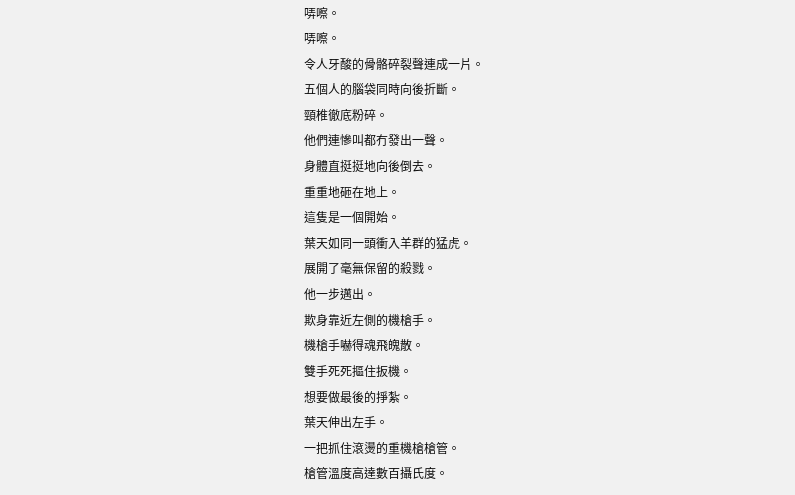哢嚓。
哢嚓。
令人牙酸的骨骼碎裂聲連成一片。
五個人的腦袋同時向後折斷。
頸椎徹底粉碎。
他們連慘叫都冇發出一聲。
身體直挺挺地向後倒去。
重重地砸在地上。
這隻是一個開始。
葉天如同一頭衝入羊群的猛虎。
展開了毫無保留的殺戮。
他一步邁出。
欺身靠近左側的機槍手。
機槍手嚇得魂飛魄散。
雙手死死摳住扳機。
想要做最後的掙紮。
葉天伸出左手。
一把抓住滾燙的重機槍槍管。
槍管溫度高達數百攝氏度。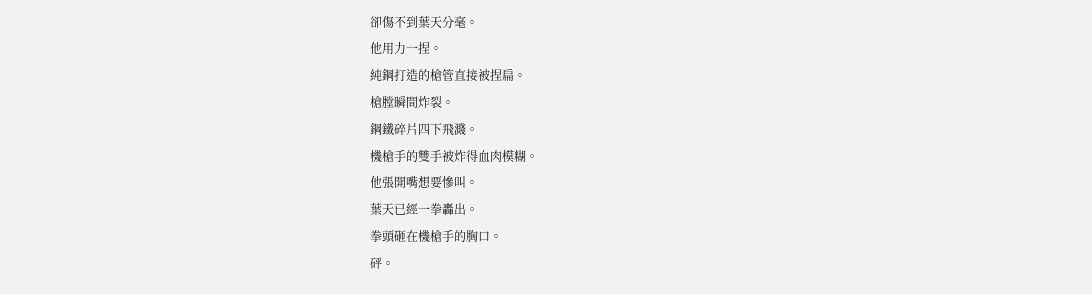卻傷不到葉天分毫。
他用力一捏。
純鋼打造的槍管直接被捏扁。
槍膛瞬間炸裂。
鋼鐵碎片四下飛濺。
機槍手的雙手被炸得血肉模糊。
他張開嘴想要慘叫。
葉天已經一拳轟出。
拳頭砸在機槍手的胸口。
砰。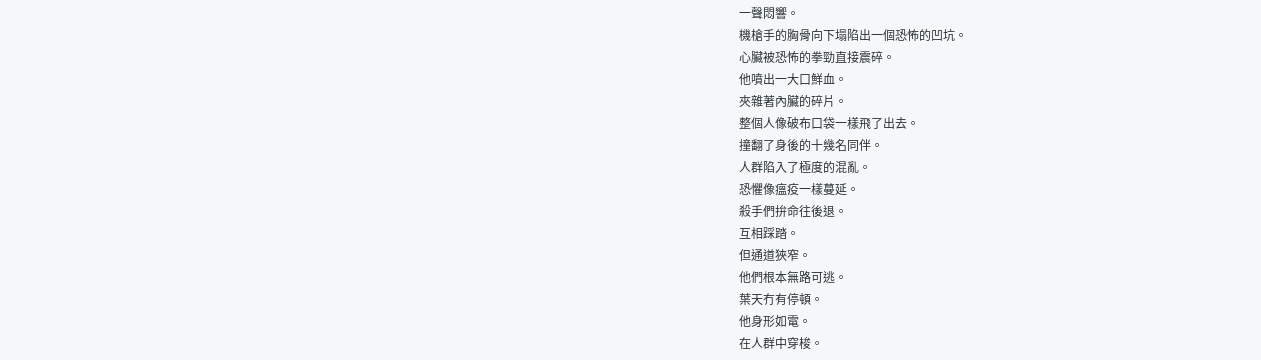一聲悶響。
機槍手的胸骨向下塌陷出一個恐怖的凹坑。
心臟被恐怖的拳勁直接震碎。
他噴出一大口鮮血。
夾雜著內臟的碎片。
整個人像破布口袋一樣飛了出去。
撞翻了身後的十幾名同伴。
人群陷入了極度的混亂。
恐懼像瘟疫一樣蔓延。
殺手們拚命往後退。
互相踩踏。
但通道狹窄。
他們根本無路可逃。
葉天冇有停頓。
他身形如電。
在人群中穿梭。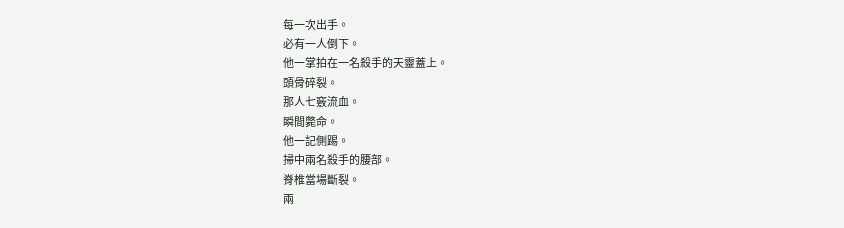每一次出手。
必有一人倒下。
他一掌拍在一名殺手的天靈蓋上。
頭骨碎裂。
那人七竅流血。
瞬間斃命。
他一記側踢。
掃中兩名殺手的腰部。
脊椎當場斷裂。
兩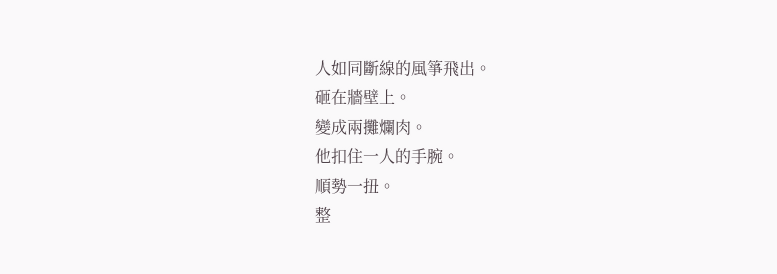人如同斷線的風箏飛出。
砸在牆壁上。
變成兩攤爛肉。
他扣住一人的手腕。
順勢一扭。
整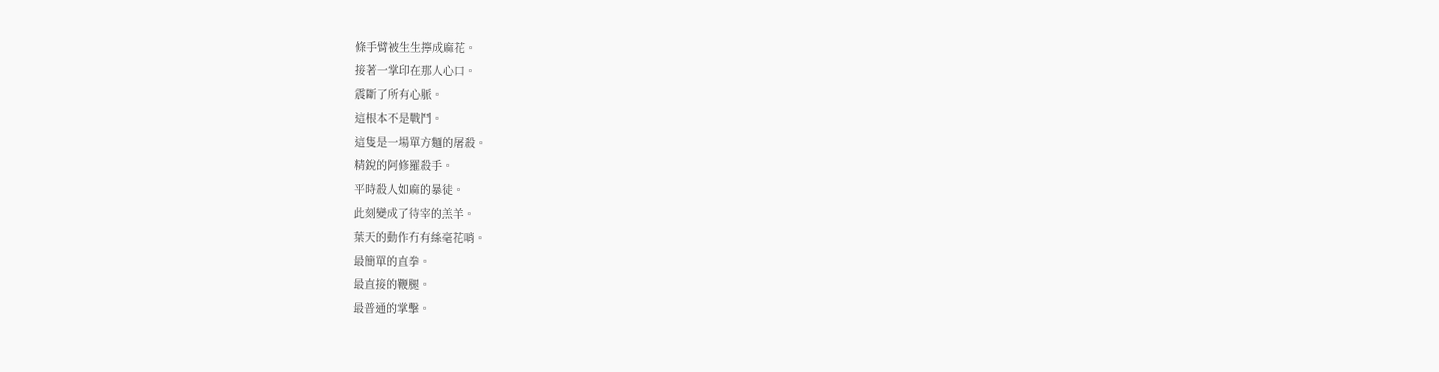條手臂被生生擰成麻花。
接著一掌印在那人心口。
震斷了所有心脈。
這根本不是戰鬥。
這隻是一場單方麵的屠殺。
精銳的阿修羅殺手。
平時殺人如麻的暴徒。
此刻變成了待宰的羔羊。
葉天的動作冇有絲毫花哨。
最簡單的直拳。
最直接的鞭腿。
最普通的掌擊。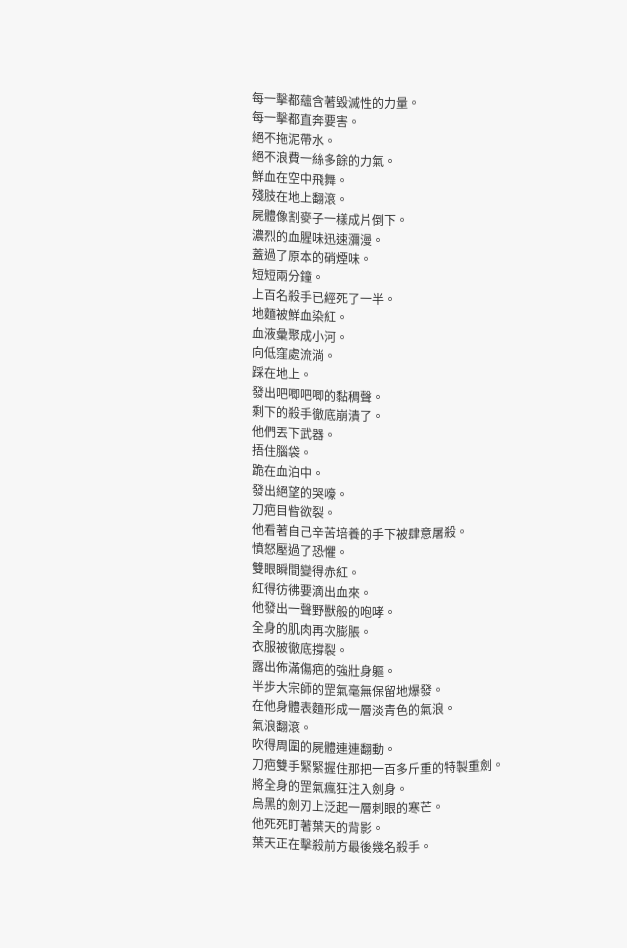每一擊都蘊含著毀滅性的力量。
每一擊都直奔要害。
絕不拖泥帶水。
絕不浪費一絲多餘的力氣。
鮮血在空中飛舞。
殘肢在地上翻滾。
屍體像割麥子一樣成片倒下。
濃烈的血腥味迅速瀰漫。
蓋過了原本的硝煙味。
短短兩分鐘。
上百名殺手已經死了一半。
地麵被鮮血染紅。
血液彙聚成小河。
向低窪處流淌。
踩在地上。
發出吧唧吧唧的黏稠聲。
剩下的殺手徹底崩潰了。
他們丟下武器。
捂住腦袋。
跪在血泊中。
發出絕望的哭嚎。
刀疤目眥欲裂。
他看著自己辛苦培養的手下被肆意屠殺。
憤怒壓過了恐懼。
雙眼瞬間變得赤紅。
紅得彷彿要滴出血來。
他發出一聲野獸般的咆哮。
全身的肌肉再次膨脹。
衣服被徹底撐裂。
露出佈滿傷疤的強壯身軀。
半步大宗師的罡氣毫無保留地爆發。
在他身體表麵形成一層淡青色的氣浪。
氣浪翻滾。
吹得周圍的屍體連連翻動。
刀疤雙手緊緊握住那把一百多斤重的特製重劍。
將全身的罡氣瘋狂注入劍身。
烏黑的劍刃上泛起一層刺眼的寒芒。
他死死盯著葉天的背影。
葉天正在擊殺前方最後幾名殺手。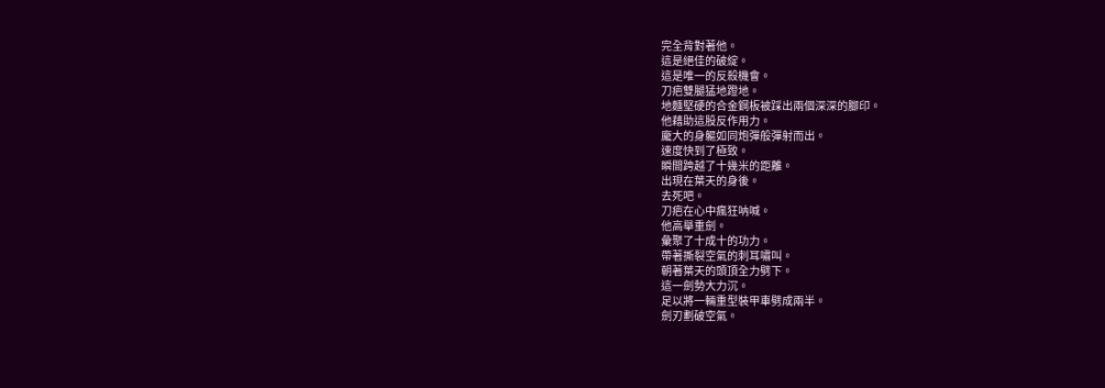完全背對著他。
這是絕佳的破綻。
這是唯一的反殺機會。
刀疤雙腿猛地蹬地。
地麵堅硬的合金鋼板被踩出兩個深深的腳印。
他藉助這股反作用力。
龐大的身軀如同炮彈般彈射而出。
速度快到了極致。
瞬間跨越了十幾米的距離。
出現在葉天的身後。
去死吧。
刀疤在心中瘋狂呐喊。
他高舉重劍。
彙聚了十成十的功力。
帶著撕裂空氣的刺耳嘯叫。
朝著葉天的頭頂全力劈下。
這一劍勢大力沉。
足以將一輛重型裝甲車劈成兩半。
劍刃劃破空氣。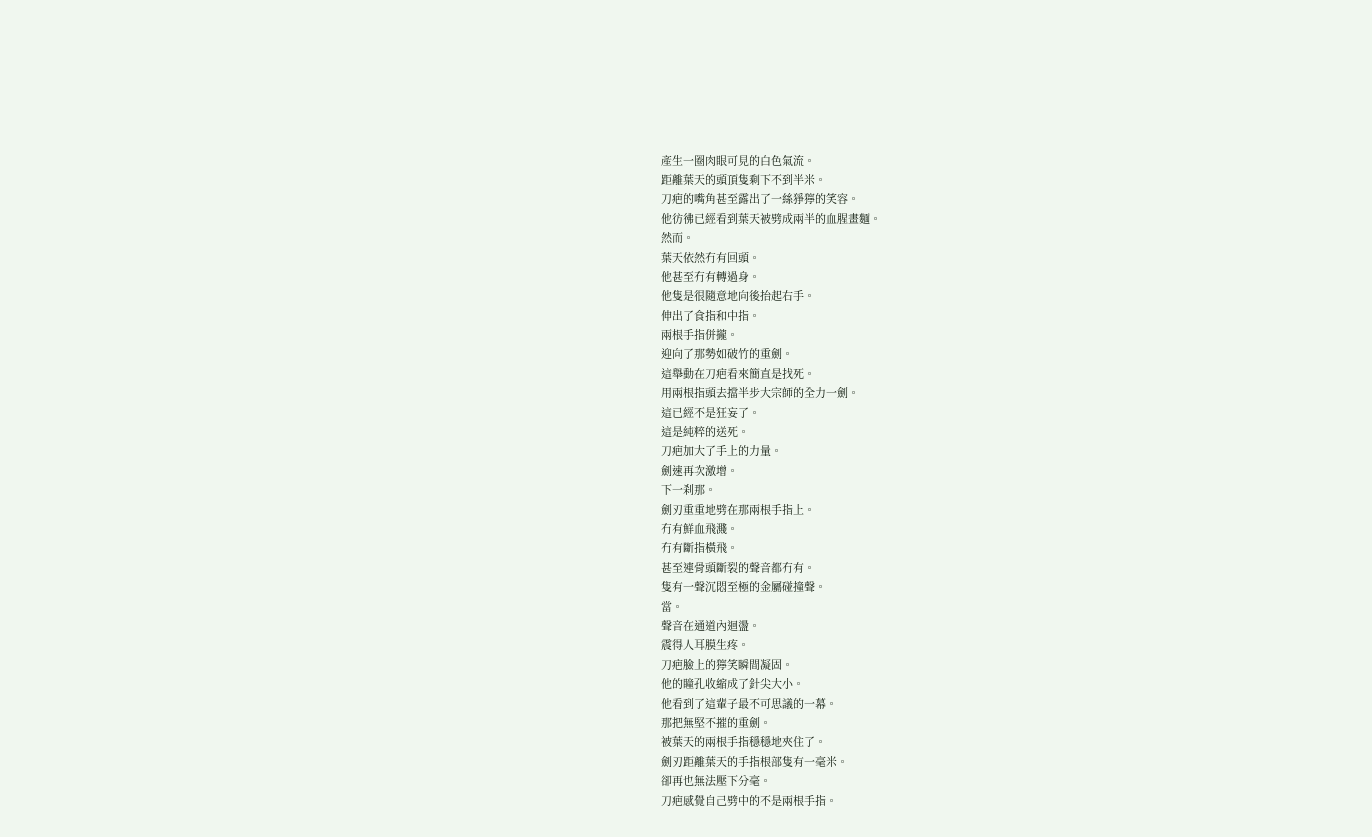產生一圈肉眼可見的白色氣流。
距離葉天的頭頂隻剩下不到半米。
刀疤的嘴角甚至露出了一絲猙獰的笑容。
他彷彿已經看到葉天被劈成兩半的血腥畫麵。
然而。
葉天依然冇有回頭。
他甚至冇有轉過身。
他隻是很隨意地向後抬起右手。
伸出了食指和中指。
兩根手指併攏。
迎向了那勢如破竹的重劍。
這舉動在刀疤看來簡直是找死。
用兩根指頭去擋半步大宗師的全力一劍。
這已經不是狂妄了。
這是純粹的送死。
刀疤加大了手上的力量。
劍速再次激增。
下一刹那。
劍刃重重地劈在那兩根手指上。
冇有鮮血飛濺。
冇有斷指橫飛。
甚至連骨頭斷裂的聲音都冇有。
隻有一聲沉悶至極的金屬碰撞聲。
當。
聲音在通道內迴盪。
震得人耳膜生疼。
刀疤臉上的獰笑瞬間凝固。
他的瞳孔收縮成了針尖大小。
他看到了這輩子最不可思議的一幕。
那把無堅不摧的重劍。
被葉天的兩根手指穩穩地夾住了。
劍刃距離葉天的手指根部隻有一毫米。
卻再也無法壓下分毫。
刀疤感覺自己劈中的不是兩根手指。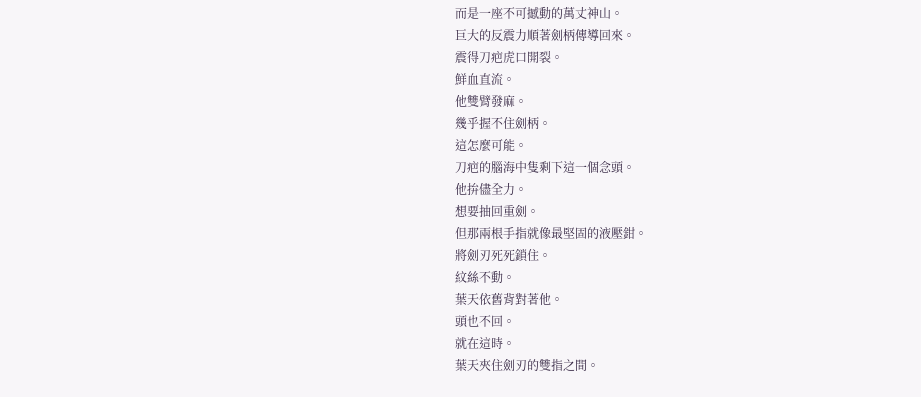而是一座不可撼動的萬丈神山。
巨大的反震力順著劍柄傳導回來。
震得刀疤虎口開裂。
鮮血直流。
他雙臂發麻。
幾乎握不住劍柄。
這怎麼可能。
刀疤的腦海中隻剩下這一個念頭。
他拚儘全力。
想要抽回重劍。
但那兩根手指就像最堅固的液壓鉗。
將劍刃死死鎖住。
紋絲不動。
葉天依舊背對著他。
頭也不回。
就在這時。
葉天夾住劍刃的雙指之間。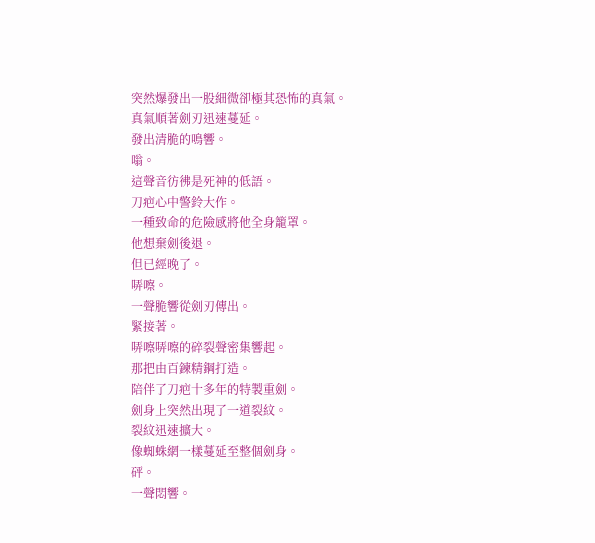突然爆發出一股細微卻極其恐怖的真氣。
真氣順著劍刃迅速蔓延。
發出清脆的鳴響。
嗡。
這聲音彷彿是死神的低語。
刀疤心中警鈴大作。
一種致命的危險感將他全身籠罩。
他想棄劍後退。
但已經晚了。
哢嚓。
一聲脆響從劍刃傳出。
緊接著。
哢嚓哢嚓的碎裂聲密集響起。
那把由百鍊精鋼打造。
陪伴了刀疤十多年的特製重劍。
劍身上突然出現了一道裂紋。
裂紋迅速擴大。
像蜘蛛網一樣蔓延至整個劍身。
砰。
一聲悶響。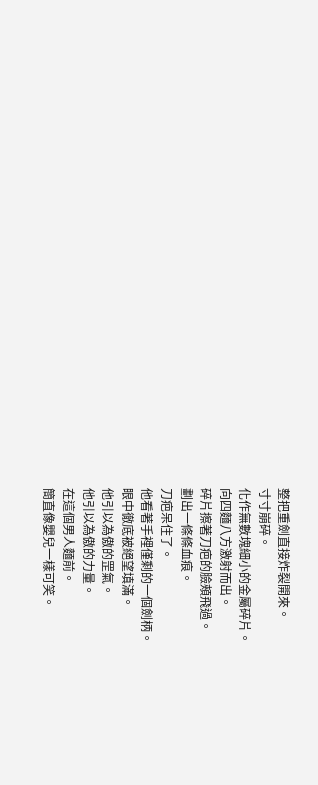整把重劍直接炸裂開來。
寸寸崩碎。
化作無數塊細小的金屬碎片。
向四麵八方激射而出。
碎片擦著刀疤的臉頰飛過。
劃出一條條血痕。
刀疤呆住了。
他看著手裡僅剩的一個劍柄。
眼中徹底被絕望填滿。
他引以為傲的罡氣。
他引以為傲的力量。
在這個男人麵前。
簡直像嬰兒一樣可笑。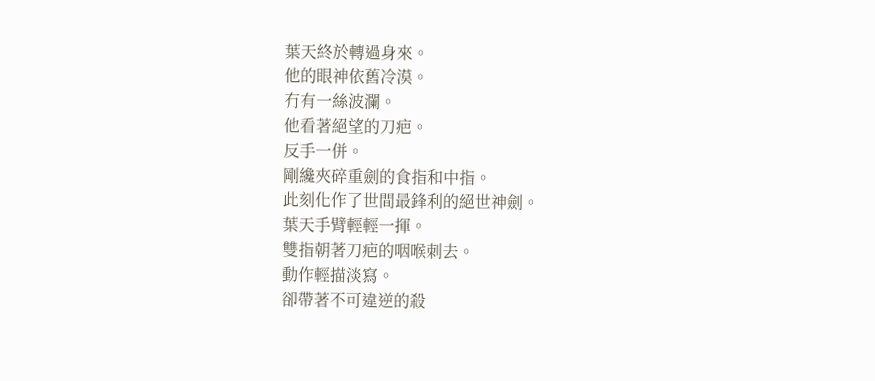葉天終於轉過身來。
他的眼神依舊冷漠。
冇有一絲波瀾。
他看著絕望的刀疤。
反手一併。
剛纔夾碎重劍的食指和中指。
此刻化作了世間最鋒利的絕世神劍。
葉天手臂輕輕一揮。
雙指朝著刀疤的咽喉刺去。
動作輕描淡寫。
卻帶著不可違逆的殺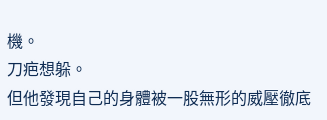機。
刀疤想躲。
但他發現自己的身體被一股無形的威壓徹底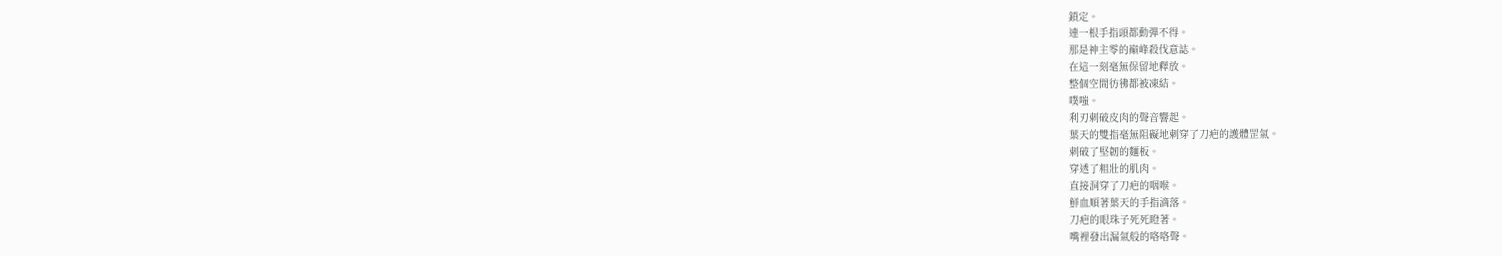鎖定。
連一根手指頭都動彈不得。
那是神主零的巔峰殺伐意誌。
在這一刻毫無保留地釋放。
整個空間彷彿都被凍結。
噗嗤。
利刃刺破皮肉的聲音響起。
葉天的雙指毫無阻礙地刺穿了刀疤的護體罡氣。
刺破了堅韌的麵板。
穿透了粗壯的肌肉。
直接洞穿了刀疤的咽喉。
鮮血順著葉天的手指滴落。
刀疤的眼珠子死死瞪著。
嘴裡發出漏氣般的咯咯聲。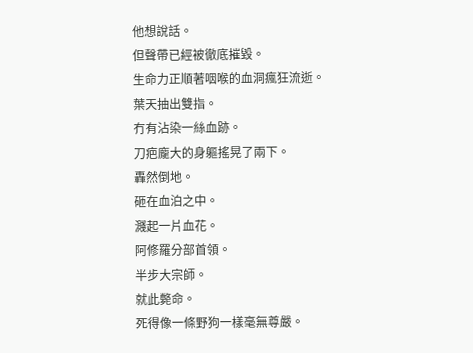他想說話。
但聲帶已經被徹底摧毀。
生命力正順著咽喉的血洞瘋狂流逝。
葉天抽出雙指。
冇有沾染一絲血跡。
刀疤龐大的身軀搖晃了兩下。
轟然倒地。
砸在血泊之中。
濺起一片血花。
阿修羅分部首領。
半步大宗師。
就此斃命。
死得像一條野狗一樣毫無尊嚴。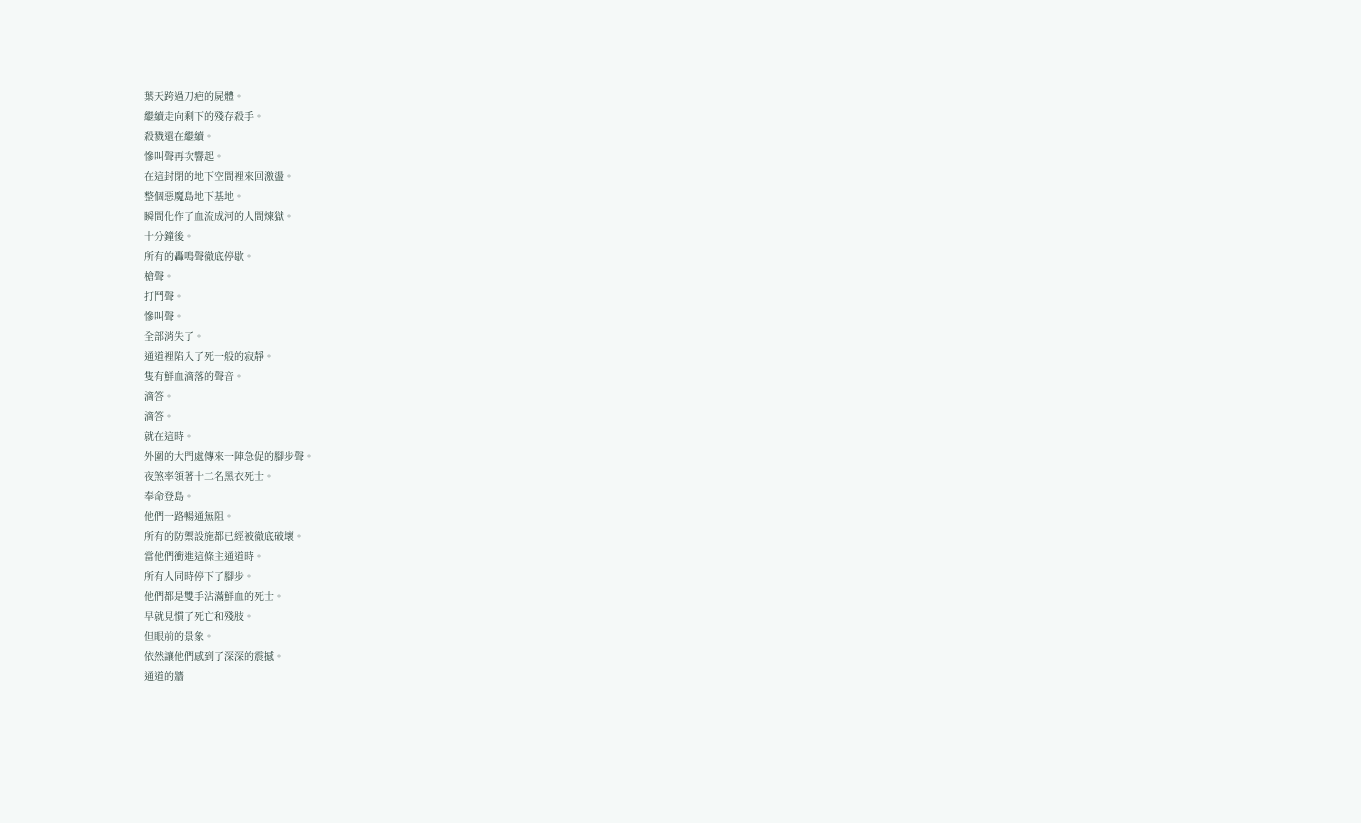葉天跨過刀疤的屍體。
繼續走向剩下的殘存殺手。
殺戮還在繼續。
慘叫聲再次響起。
在這封閉的地下空間裡來回激盪。
整個惡魔島地下基地。
瞬間化作了血流成河的人間煉獄。
十分鐘後。
所有的轟鳴聲徹底停歇。
槍聲。
打鬥聲。
慘叫聲。
全部消失了。
通道裡陷入了死一般的寂靜。
隻有鮮血滴落的聲音。
滴答。
滴答。
就在這時。
外圍的大門處傳來一陣急促的腳步聲。
夜煞率領著十二名黑衣死士。
奉命登島。
他們一路暢通無阻。
所有的防禦設施都已經被徹底破壞。
當他們衝進這條主通道時。
所有人同時停下了腳步。
他們都是雙手沾滿鮮血的死士。
早就見慣了死亡和殘肢。
但眼前的景象。
依然讓他們感到了深深的震撼。
通道的牆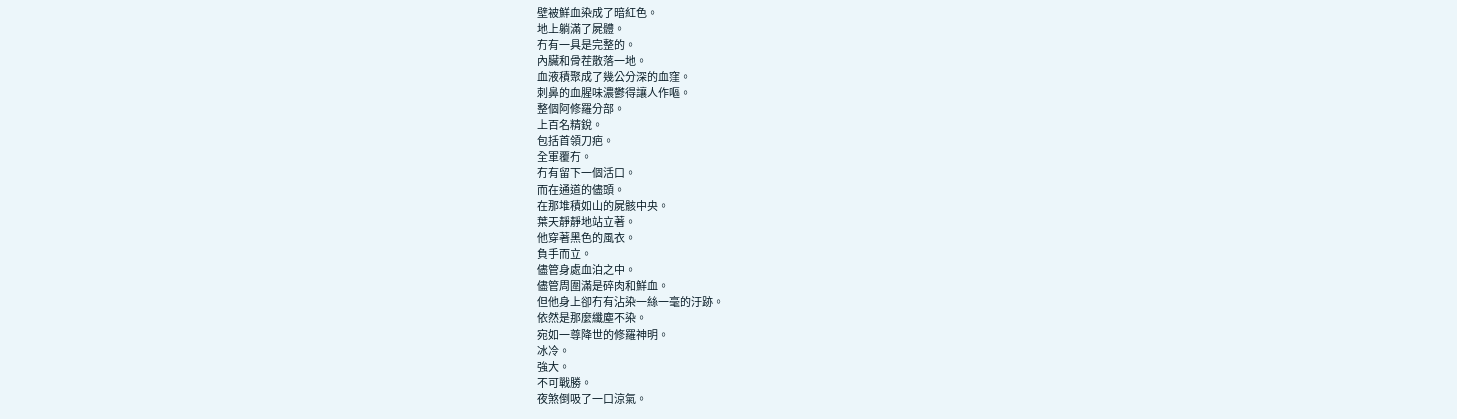壁被鮮血染成了暗紅色。
地上躺滿了屍體。
冇有一具是完整的。
內臟和骨茬散落一地。
血液積聚成了幾公分深的血窪。
刺鼻的血腥味濃鬱得讓人作嘔。
整個阿修羅分部。
上百名精銳。
包括首領刀疤。
全軍覆冇。
冇有留下一個活口。
而在通道的儘頭。
在那堆積如山的屍骸中央。
葉天靜靜地站立著。
他穿著黑色的風衣。
負手而立。
儘管身處血泊之中。
儘管周圍滿是碎肉和鮮血。
但他身上卻冇有沾染一絲一毫的汙跡。
依然是那麼纖塵不染。
宛如一尊降世的修羅神明。
冰冷。
強大。
不可戰勝。
夜煞倒吸了一口涼氣。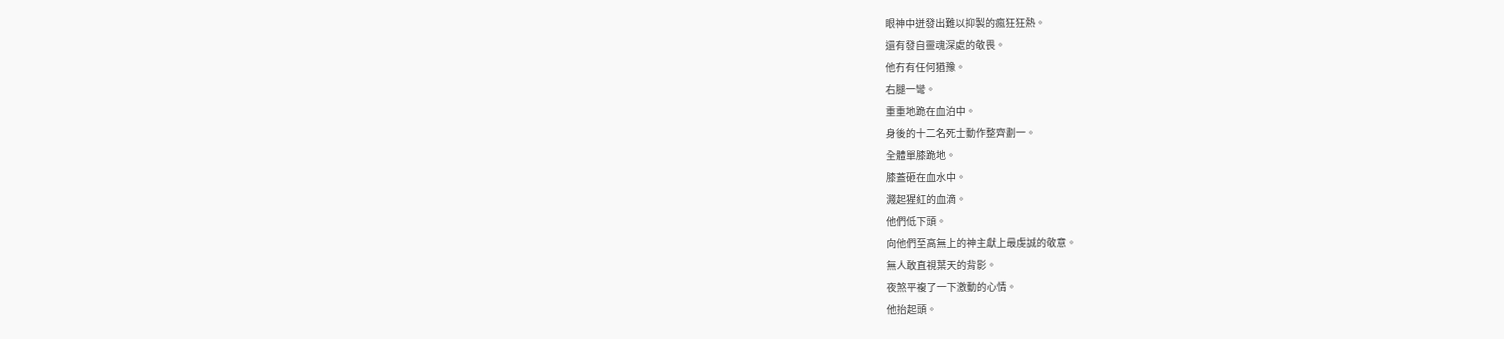眼神中迸發出難以抑製的瘋狂狂熱。
還有發自靈魂深處的敬畏。
他冇有任何猶豫。
右腿一彎。
重重地跪在血泊中。
身後的十二名死士動作整齊劃一。
全體單膝跪地。
膝蓋砸在血水中。
濺起猩紅的血滴。
他們低下頭。
向他們至高無上的神主獻上最虔誠的敬意。
無人敢直視葉天的背影。
夜煞平複了一下激動的心情。
他抬起頭。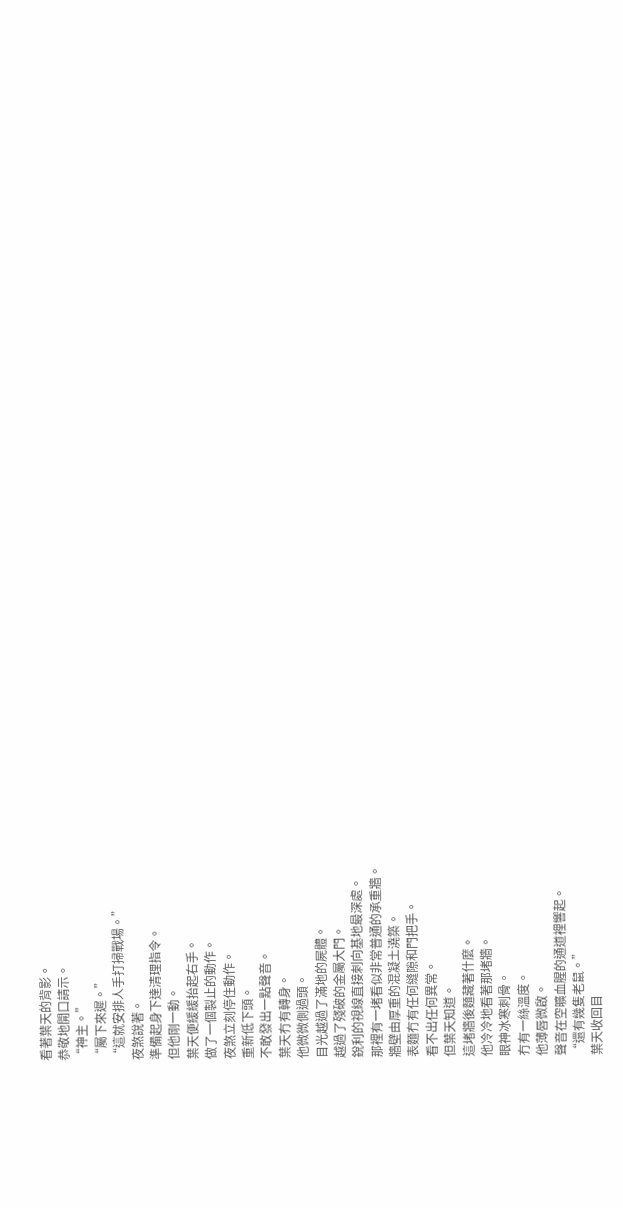看著葉天的背影。
恭敬地開口請示。
“神主。”
“屬下來遲。”
“這就安排人手打掃戰場。”
夜煞說著。
準備起身下達清理指令。
但他剛一動。
葉天便緩緩抬起右手。
做了一個製止的動作。
夜煞立刻停住動作。
重新低下頭。
不敢發出一點聲音。
葉天冇有轉身。
他微微側過頭。
目光越過了滿地的屍體。
越過了殘破的金屬大門。
銳利的視線直接刺向基地最深處。
那裡有一堵看似非常普通的承重牆。
牆壁由厚重的混凝土澆築。
表麵冇有任何縫隙和門把手。
看不出任何異常。
但葉天知道。
這堵牆後麵藏著什麼。
他冷冷地看著那堵牆。
眼神冰寒刺骨。
冇有一絲溫度。
他薄唇微啟。
聲音在空曠血腥的通道裡響起。
“還有幾隻老鼠。”
葉天收回目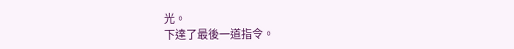光。
下達了最後一道指令。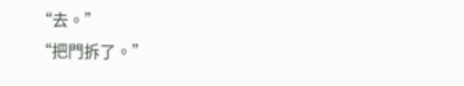“去。”
“把門拆了。”